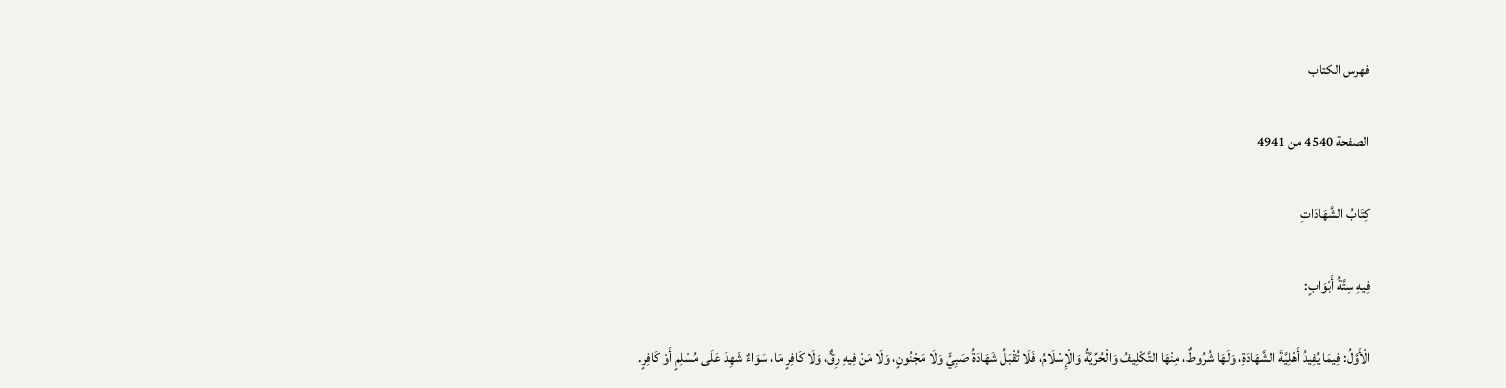فهرس الكتاب

الصفحة 4540 من 4941

كِتَابُ الشَّهَادَاتِ

فِيهِ سِتَّةُ أَبْوَابٍ:

الْأَوَّلُ: فِيمَا يُفِيدُ أَهْلِيَّةَ الشَّهَادَةِ، وَلَهَا شُرُوطٌ، مِنْهَا التَّكْلِيفُ وَالْحُرِّيَّةُ وَالْإِسْلَامُ، فَلَا تُقْبَلُ شَهَادَةُ صَبِيٍّ وَلَا مَجْنُونٍ، وَلَا مَنْ فِيهِ رِقٌّ، وَلَا كَافِرٍ مَا، سَوَاءٌ شَهِدَ عَلَى مُسْلِمٍ أَوْ كَافِرٍ.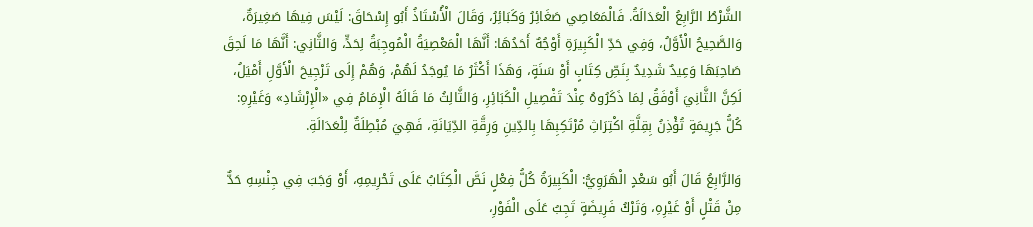الشَّرْطُ الرَّابِعُ الْعَدَالَةُ. فَالْمَعَاصِي صَغَائِرُ وَكَبَائِرُ، وَقَالَ الْأُسْتَاذُ أَبُو إِسْحَاقَ: لَيْسَ فِيهَا صَغِيرَةٌ، وَالصَّحِيحُ الْأَوَّلُ، وَفِي حَدِّ الْكَبِيرَةِ أَوْجُهٌ أَحَدُهَا: أَنَّهَا الْمَعْصِيَةُ الْمُوجِبَةُ لِحَدٍّ، وَالثَّانِي: أَنَّهَا مَا لَحِقَ صَاحِبَهَا وَعِيدٌ شَدِيدٌ بِنَصِّ كِتَابٍ أَوْ سَنَةٍ، وَهَذَا أَكْثَرُ مَا يُوجَدُ لَهُمْ، وَهُمْ إِلَى تَرْجِيحَ الْأَوَّلِ أَمْيَلُ، لَكِنَّ الثَّانِيَ أَوْفَقُ لِمَا ذَكَرُوهُ عِنْدَ تَفْصِيلِ الْكَبَائِرِ، وَالثَّالِثُ مَا قَالَهُ الْإِمَامُ فِي «الْإِرْشَادِ» وَغَيْرِهِ: كُلُّ جَرِيمَةٍ تُؤْذِنُ بِقِلَّةِ اكْتِرَاثِ مُرْتَكِبِهَا بِالدِّينِ وَرِقَّةِ الدِّيَانَةِ، فَهِيَ مُبْطِلَةٌ لِلْعَدَالَةِ.

وَالرَّابِعُ قَالَ أَبُو سَعْدٍ الْهَرَوِيُّ: الْكَبِيرَةُ كُلُّ فِعْلٍ نَصَّ الْكِتَابُ عَلَى تَحْرِيمِهِ، أَوْ وَجَبَ فِي جِنْسِهِ حَدٌّ مِنْ قَتْلٍ أَوْ غَيْرِهِ، وَتَرْكُ فَرِيضَةٍ تَجِبُ عَلَى الْفَوْرِ،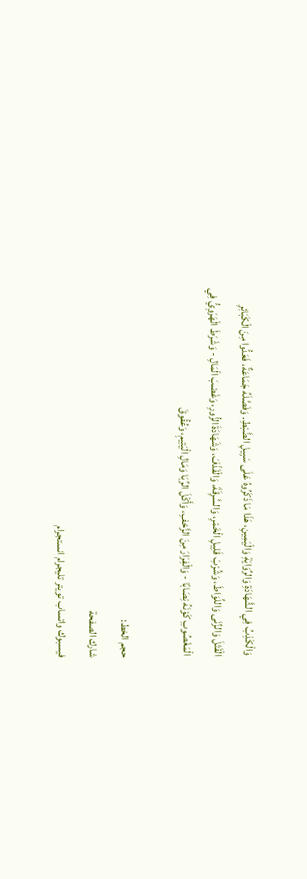وَالْكَذِبُ فِي الشَّهَادَةِ وَالرِّوَايَةِ وَالْيَمِينِ، هَذَا مَا ذَكَرُوهُ عَلَى سَبِيلِ الضَّبْطِ. وَفَصَّلَهُ جَمَاعَةٌ، فَعَدُّوا مِنَ الْكَبَائِرِ الْقَتْلَ وَالزِّنَى وَاللِّوَاطَ، وَشُرْبَ قَلِيلِ الْخَمْرِ، وَالسَّرِقَةَ، وَالْقَذْفَ، وَشَهَادَةَ الزُّورِ، وَغَصْبَ الْمَالِ - وَشَرَطَ الْهَرَوِيُّ فِي الْمَغْصُوبِ كَوْنَهُ نِصَابًا - وَالْفِرَارَ مِنَ الزَّحْفِ، وَأَكْلَ الرِّبَا وَمَالِ الْيَتِيمِ، وَعُقُوقَ

حجم الخط:
شارك الصفحة
فيسبوك واتساب تويتر تليجرام انستجرام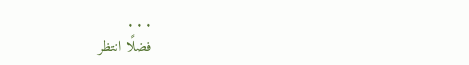. . .
فضلًا انتظر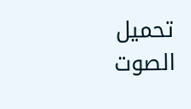تحميل الصوت